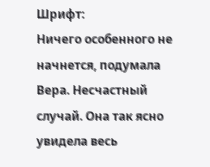Шрифт:
Ничего особенного не начнется, подумала Вера. Несчастный случай. Она так ясно увидела весь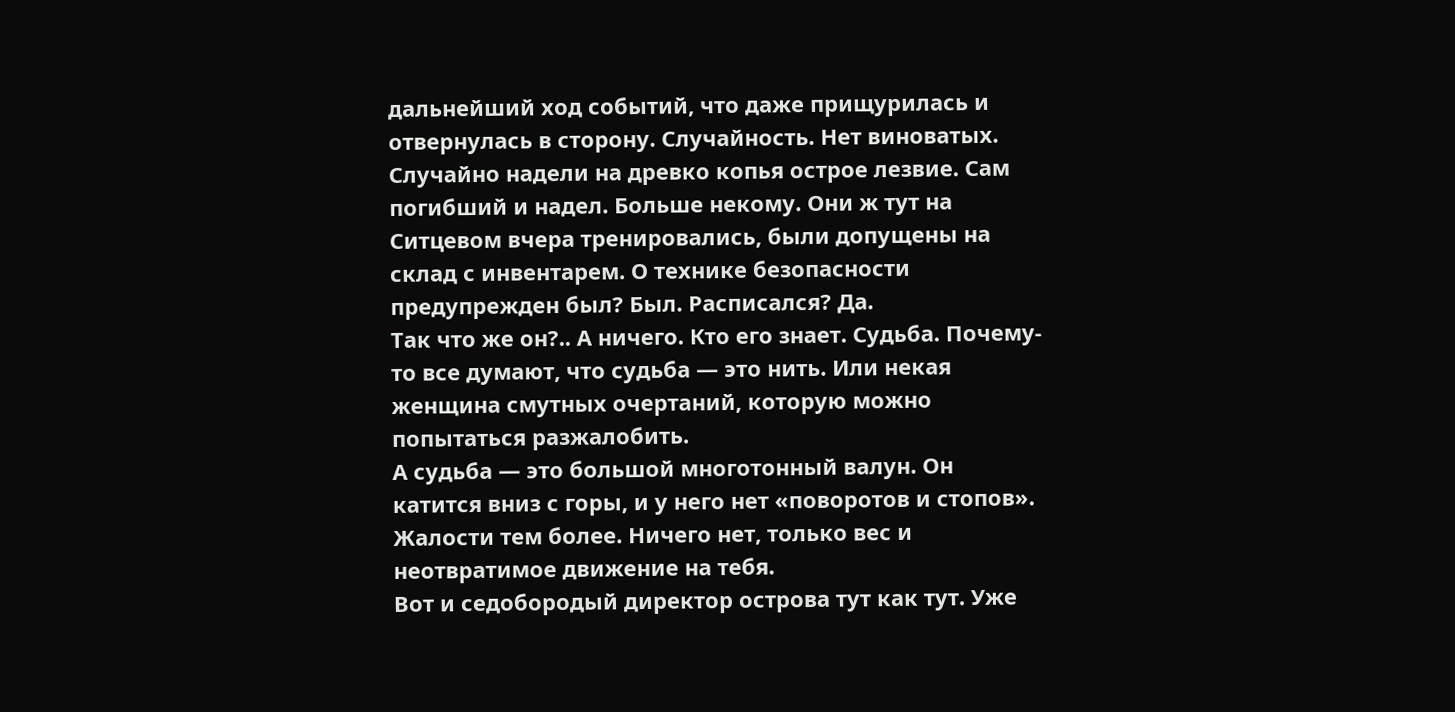дальнейший ход событий, что даже прищурилась и отвернулась в сторону. Случайность. Нет виноватых. Случайно надели на древко копья острое лезвие. Сам погибший и надел. Больше некому. Они ж тут на Ситцевом вчера тренировались, были допущены на склад с инвентарем. О технике безопасности предупрежден был? Был. Расписался? Да.
Так что же он?.. А ничего. Кто его знает. Судьба. Почему-то все думают, что судьба — это нить. Или некая женщина смутных очертаний, которую можно попытаться разжалобить.
А судьба — это большой многотонный валун. Он катится вниз с горы, и у него нет «поворотов и стопов». Жалости тем более. Ничего нет, только вес и неотвратимое движение на тебя.
Вот и седобородый директор острова тут как тут. Уже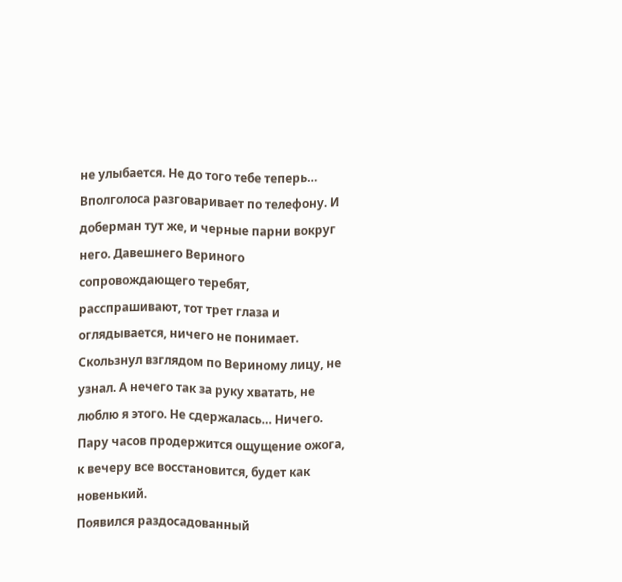не улыбается. Не до того тебе теперь… Вполголоса разговаривает по телефону. И доберман тут же, и черные парни вокруг него. Давешнего Вериного сопровождающего теребят, расспрашивают, тот трет глаза и оглядывается, ничего не понимает. Скользнул взглядом по Вериному лицу, не узнал. А нечего так за руку хватать, не люблю я этого. Не сдержалась… Ничего. Пару часов продержится ощущение ожога, к вечеру все восстановится, будет как новенький.
Появился раздосадованный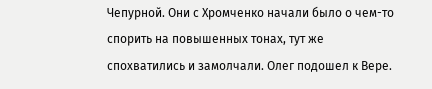Чепурной. Они с Хромченко начали было о чем-то спорить на повышенных тонах, тут же спохватились и замолчали. Олег подошел к Вере.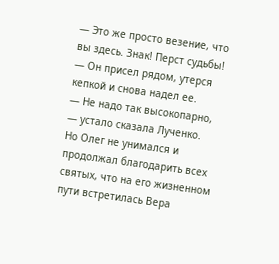— Это же просто везение, что вы здесь. Знак! Перст судьбы! — Он присел рядом, утерся кепкой и снова надел ее.
— Не надо так высокопарно, — устало сказала Лученко.
Но Олег не унимался и продолжал благодарить всех святых, что на его жизненном пути встретилась Вера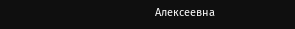Алексеевна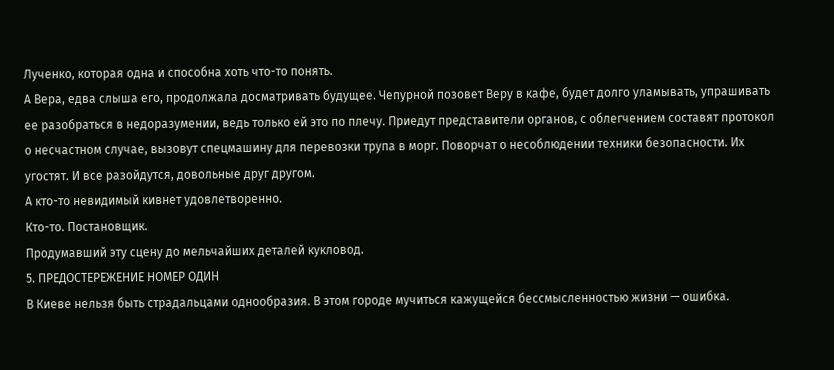Лученко, которая одна и способна хоть что-то понять.
А Вера, едва слыша его, продолжала досматривать будущее. Чепурной позовет Веру в кафе, будет долго уламывать, упрашивать ее разобраться в недоразумении, ведь только ей это по плечу. Приедут представители органов, с облегчением составят протокол о несчастном случае, вызовут спецмашину для перевозки трупа в морг. Поворчат о несоблюдении техники безопасности. Их угостят. И все разойдутся, довольные друг другом.
А кто-то невидимый кивнет удовлетворенно.
Кто-то. Постановщик.
Продумавший эту сцену до мельчайших деталей кукловод.
5. ПРЕДОСТЕРЕЖЕНИЕ НОМЕР ОДИН
В Киеве нельзя быть страдальцами однообразия. В этом городе мучиться кажущейся бессмысленностью жизни — ошибка.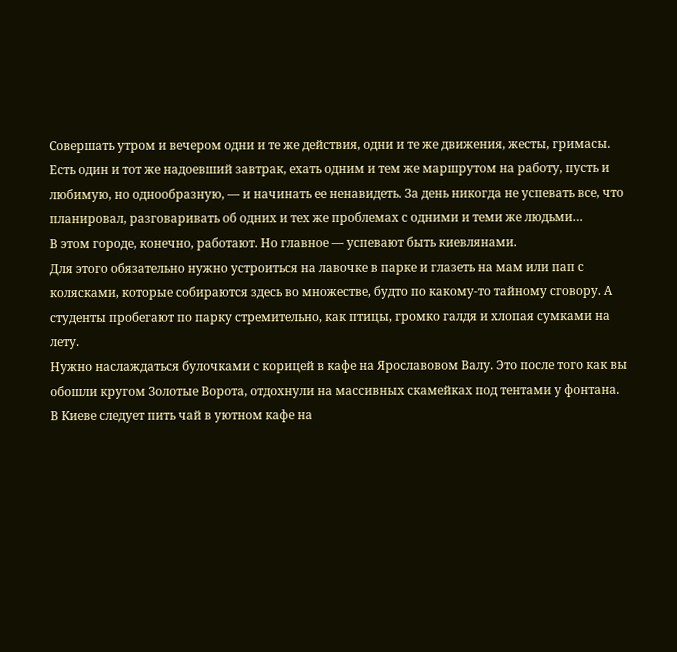Совершать утром и вечером одни и те же действия, одни и те же движения, жесты, гримасы. Есть один и тот же надоевший завтрак, ехать одним и тем же маршрутом на работу, пусть и любимую, но однообразную, — и начинать ее ненавидеть. За день никогда не успевать все, что планировал, разговаривать об одних и тех же проблемах с одними и теми же людьми…
В этом городе, конечно, работают. Но главное — успевают быть киевлянами.
Для этого обязательно нужно устроиться на лавочке в парке и глазеть на мам или пап с колясками, которые собираются здесь во множестве, будто по какому-то тайному сговору. А студенты пробегают по парку стремительно, как птицы, громко галдя и хлопая сумками на лету.
Нужно наслаждаться булочками с корицей в кафе на Ярославовом Валу. Это после того как вы обошли кругом Золотые Ворота, отдохнули на массивных скамейках под тентами у фонтана.
В Киеве следует пить чай в уютном кафе на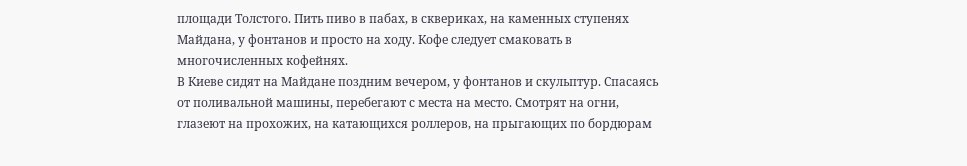площади Толстого. Пить пиво в пабах, в сквериках, на каменных ступенях Майдана, у фонтанов и просто на ходу. Кофе следует смаковать в многочисленных кофейнях.
В Киеве сидят на Майдане поздним вечером, у фонтанов и скульптур. Спасаясь от поливальной машины, перебегают с места на место. Смотрят на огни, глазеют на прохожих, на катающихся роллеров, на прыгающих по бордюрам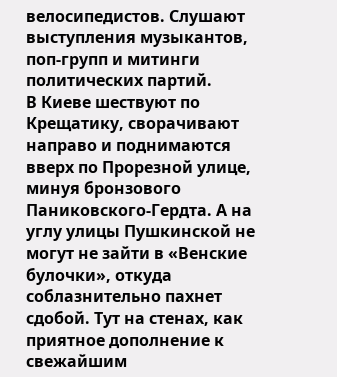велосипедистов. Слушают выступления музыкантов, поп-групп и митинги политических партий.
В Киеве шествуют по Крещатику, сворачивают направо и поднимаются вверх по Прорезной улице, минуя бронзового Паниковского-Гердта. А на углу улицы Пушкинской не могут не зайти в «Венские булочки», откуда соблазнительно пахнет сдобой. Тут на стенах, как приятное дополнение к свежайшим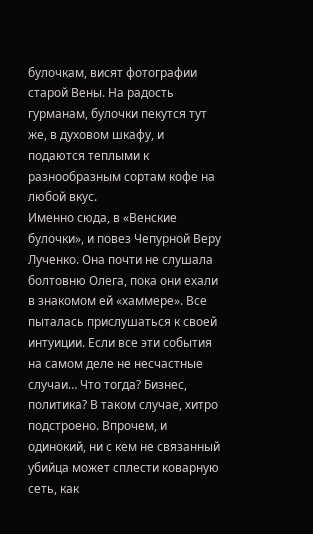булочкам, висят фотографии старой Вены. На радость гурманам, булочки пекутся тут же, в духовом шкафу, и подаются теплыми к разнообразным сортам кофе на любой вкус.
Именно сюда, в «Венские булочки», и повез Чепурной Веру Лученко. Она почти не слушала болтовню Олега, пока они ехали в знакомом ей «хаммере». Все пыталась прислушаться к своей интуиции. Если все эти события на самом деле не несчастные случаи… Что тогда? Бизнес, политика? В таком случае, хитро подстроено. Впрочем, и одинокий, ни с кем не связанный убийца может сплести коварную сеть, как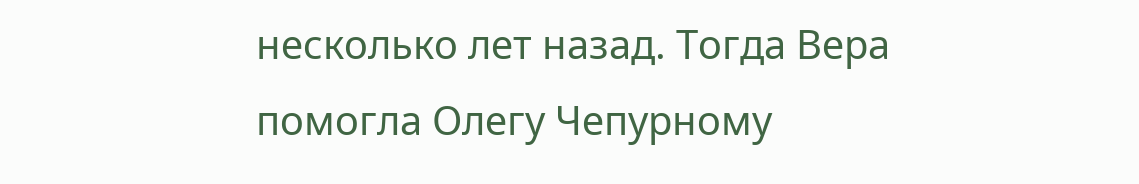несколько лет назад. Тогда Вера помогла Олегу Чепурному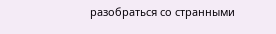разобраться со странными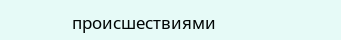происшествиями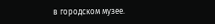в городском музее.